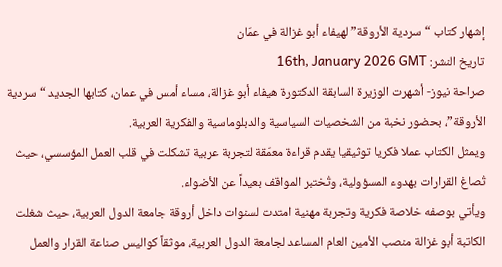إشهار كتاب “سردية الأروقة” لهيفاء أبو غزالة في عمّان
تاريخ النشر: 16th, January 2026 GMT
صراحة نيوز- أشهرت الوزيرة السابقة الدكتورة هيفاء أبو غزالة، مساء أمس في عمان، كتابها الجديد “سردية الأروقة”، بحضور نخبة من الشخصيات السياسية والدبلوماسية والفكرية العربية.
ويمثل الكتاب عملا فكريا توثيقيا يقدم قراءة معمّقة لتجربة عربية تشكلت في قلب العمل المؤسسي، حيث تُصاغ القرارات بهدوء المسؤولية، وتُختبر المواقف بعيداً عن الأضواء.
ويأتي بوصفه خلاصة فكرية وتجربة مهنية امتدت لسنوات داخل أروقة جامعة الدول العربية، حيث شغلت الكاتبة أبو غزالة منصب الأمين العام المساعد لجامعة الدول العربية، موثقاً كواليس صناعة القرار والعمل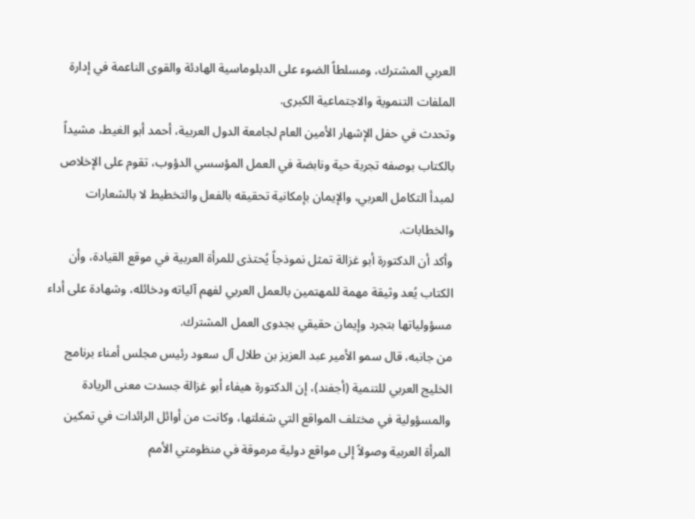العربي المشترك، ومسلطاً الضوء على الدبلوماسية الهادئة والقوى الناعمة في إدارة الملفات التنموية والاجتماعية الكبرى.
وتحدث في حفل الإشهار الأمين العام لجامعة الدول العربية، أحمد أبو الغيط، مشيداً بالكتاب بوصفه تجربة حية ونابضة في العمل المؤسسي الدؤوب، تقوم على الإخلاص لمبدأ التكامل العربي، والإيمان بإمكانية تحقيقه بالفعل والتخطيط لا بالشعارات والخطابات.
وأكد أن الدكتورة أبو غزالة تمثل نموذجاً يُحتذى للمرأة العربية في موقع القيادة، وأن الكتاب يُعد وثيقة مهمة للمهتمين بالعمل العربي لفهم آلياته ودخائله، وشهادة على أداء مسؤولياتها بتجرد وإيمان حقيقي بجدوى العمل المشترك.
من جانبه، قال سمو الأمير عبد العزيز بن طلال آل سعود رئيس مجلس أمناء برنامج الخليج العربي للتنمية (أجفند)، إن الدكتورة هيفاء أبو غزالة جسدت معنى الريادة والمسؤولية في مختلف المواقع التي شغلتها، وكانت من أوائل الرائدات في تمكين المرأة العربية وصولاً إلى مواقع دولية مرموقة في منظومتي الأمم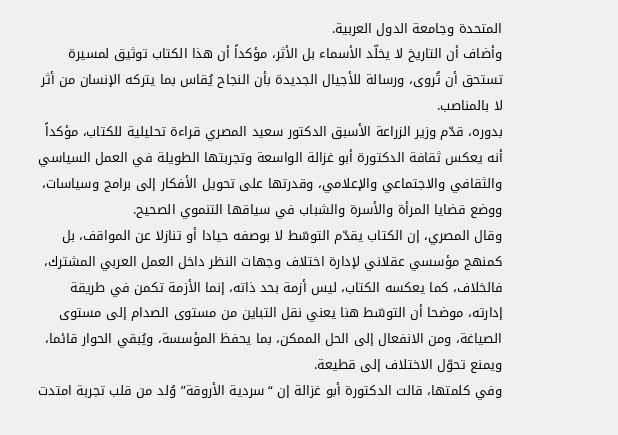المتحدة وجامعة الدول العربية.
وأضاف أن التاريخ لا يخلّد الأسماء بل الأثر، مؤكداً أن هذا الكتاب توثيق لمسيرة تستحق أن تُروى، ورسالة للأجيال الجديدة بأن النجاح يُقاس بما يتركه الإنسان من أثر لا بالمناصب.
بدوره، قدّم وزير الزراعة الأسبق الدكتور سعيد المصري قراءة تحليلية للكتاب، مؤكداً أنه يعكس ثقافة الدكتورة أبو غزالة الواسعة وتجربتها الطويلة في العمل السياسي والثقافي والاجتماعي والإعلامي، وقدرتها على تحويل الأفكار إلى برامج وسياسات، ووضع قضايا المرأة والأسرة والشباب في سياقها التنموي الصحيح.
وقال المصري، إن الكتاب يقدّم التوسّط لا بوصفه حيادا أو تنازلا عن المواقف، بل كمنهج مؤسسي عقلاني لإدارة اختلاف وجهات النظر داخل العمل العربي المشترك، فالخلاف، كما يعكسه الكتاب، ليس أزمة بحد ذاته، إنما الأزمة تكمن في طريقة إدارته، موضحا أن التوسّط هنا يعني نقل التباين من مستوى الصدام إلى مستوى الصياغة، ومن الانفعال إلى الحل الممكن، بما يحفظ المؤسسة، ويُبقي الحوار قائما، ويمنع تحوّل الاختلاف إلى قطيعة.
وفي كلمتها، قالت الدكتورة أبو غزالة إن “سردية الأروقة” وُلد من قلب تجربة امتدت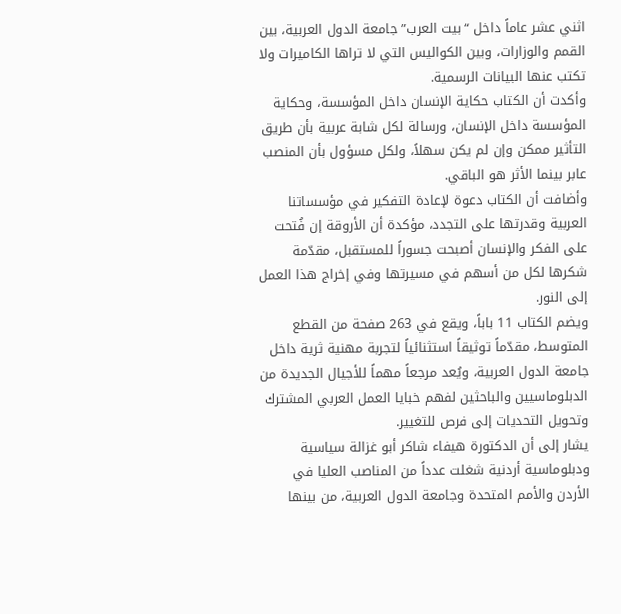اثني عشر عاماً داخل “بيت العرب” جامعة الدول العربية، بين القمم والوزارات، وبين الكواليس التي لا تراها الكاميرات ولا تكتب عنها البيانات الرسمية.
وأكدت أن الكتاب حكاية الإنسان داخل المؤسسة، وحكاية المؤسسة داخل الإنسان، ورسالة لكل شابة عربية بأن طريق التأثير ممكن وإن لم يكن سهلاً، ولكل مسؤول بأن المنصب عابر بينما الأثر هو الباقي.
وأضافت أن الكتاب دعوة لإعادة التفكير في مؤسساتنا العربية وقدرتها على التجدد، مؤكدة أن الأروقة إن فُتحت على الفكر والإنسان أصبحت جسوراً للمستقبل، مقدّمة شكرها لكل من أسهم في مسيرتها وفي إخراج هذا العمل إلى النور.
ويضم الكتاب 11 باباً، ويقع في 263 صفحة من القطع المتوسط، مقدّماً توثيقاً استثنائياً لتجربة مهنية ثرية داخل جامعة الدول العربية، ويُعد مرجعاً مهماً للأجيال الجديدة من الدبلوماسيين والباحثين لفهم خبايا العمل العربي المشترك وتحويل التحديات إلى فرص للتغيير.
يشار إلى أن الدكتورة هيفاء شاكر أبو غزالة سياسية ودبلوماسية أردنية شغلت عدداً من المناصب العليا في الأردن والأمم المتحدة وجامعة الدول العربية، من بينها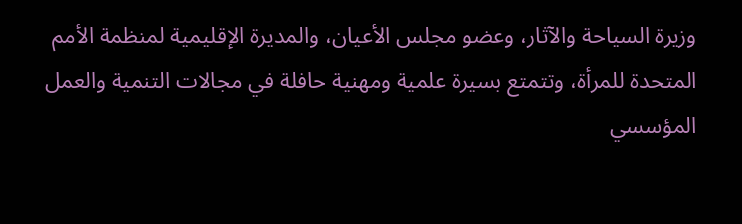وزيرة السياحة والآثار، وعضو مجلس الأعيان، والمديرة الإقليمية لمنظمة الأمم المتحدة للمرأة، وتتمتع بسيرة علمية ومهنية حافلة في مجالات التنمية والعمل المؤسسي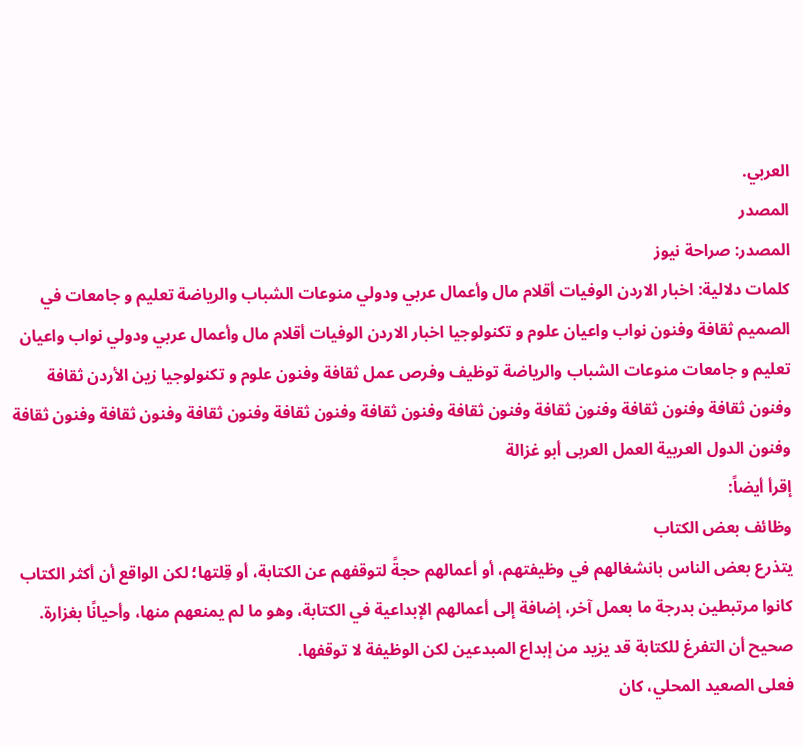العربي.
المصدر
المصدر: صراحة نيوز
كلمات دلالية: اخبار الاردن الوفيات أقلام مال وأعمال عربي ودولي منوعات الشباب والرياضة تعليم و جامعات في الصميم ثقافة وفنون نواب واعيان علوم و تكنولوجيا اخبار الاردن الوفيات أقلام مال وأعمال عربي ودولي نواب واعيان تعليم و جامعات منوعات الشباب والرياضة توظيف وفرص عمل ثقافة وفنون علوم و تكنولوجيا زين الأردن ثقافة وفنون ثقافة وفنون ثقافة وفنون ثقافة وفنون ثقافة وفنون ثقافة وفنون ثقافة وفنون ثقافة وفنون ثقافة وفنون ثقافة وفنون الدول العربیة العمل العربی أبو غزالة
إقرأ أيضاً:
وظائف بعض الكتاب
يتذرع بعض الناس بانشغالهم في وظيفتهم، أو أعمالهم حجةً لتوقفهم عن الكتابة، أو قِلتها؛ لكن الواقع أن أكثر الكتاب كانوا مرتبطين بدرجة ما بعمل آخر، إضافة إلى أعمالهم الإبداعية في الكتابة، وهو ما لم يمنعهم منها، وأحيانًا بغزارة. صحيح أن التفرغ للكتابة قد يزيد من إبداع المبدعين لكن الوظيفة لا توقفها.
فعلى الصعيد المحلي، كان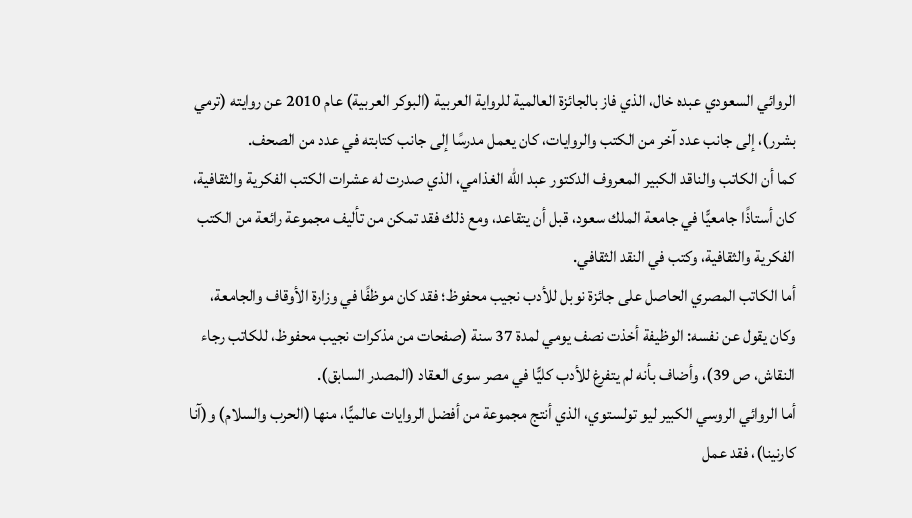الروائي السعودي عبده خال، الذي فاز بالجائزة العالمية للرواية العربية (البوكر العربية) عام 2010 عن روايته (ترمي بشرر)، إلى جانب عدد آخر من الكتب والروايات، كان يعمل مدرسًا إلى جانب كتابته في عدد من الصحف.
كما أن الكاتب والناقد الكبير المعروف الدكتور عبد الله الغذامي، الذي صدرت له عشرات الكتب الفكرية والثقافية، كان أستاذًا جامعيًّا في جامعة الملك سعود، قبل أن يتقاعد، ومع ذلك فقد تمكن من تأليف مجموعة رائعة من الكتب الفكرية والثقافية، وكتب في النقد الثقافي.
أما الكاتب المصري الحاصل على جائزة نوبل للأدب نجيب محفوظ؛ فقد كان موظفًا في وزارة الأوقاف والجامعة، وكان يقول عن نفسه: الوظيفة أخذت نصف يومي لمدة 37 سنة (صفحات من مذكرات نجيب محفوظ، للكاتب رجاء النقاش، ص 39)، وأضاف بأنه لم يتفرغ للأدب كليًّا في مصر سوى العقاد (المصدر السابق).
أما الروائي الروسي الكبير ليو تولستوي، الذي أنتج مجموعة من أفضل الروايات عالميًّا، منها (الحرب والسلام) و(آنا كارنينا)، فقد عمل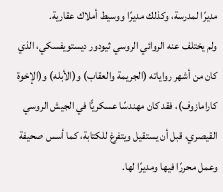مديرًا لمدرسة، وكذلك مديرًا ووسيط أملاك عقارية.
ولم يختلف عنه الروائي الروسي ثيودور ديستويفسكي، الذي كان من أشهر رواياته (الجريمة والعقاب) و(الأبله) و(الإخوة كارامازوف)، فقد كان مهندسًا عسكريًّا في الجيش الروسي القيصري، قبل أن يستقيل ويتفرغ للكتابة، كما أسس صحيفة وعمل محررًا فيها ومديرًا لها.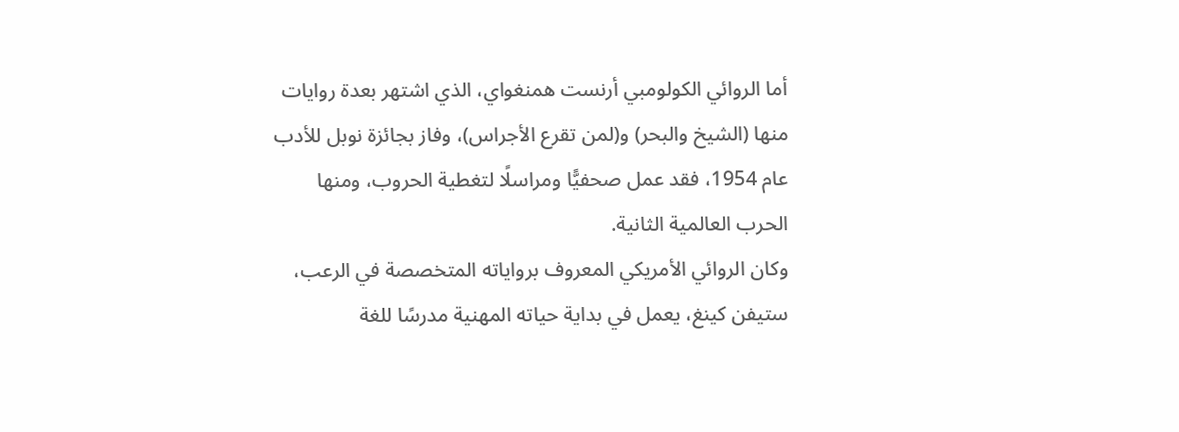أما الروائي الكولومبي أرنست همنغواي، الذي اشتهر بعدة روايات منها (الشيخ والبحر) و(لمن تقرع الأجراس)، وفاز بجائزة نوبل للأدب عام 1954، فقد عمل صحفيًّا ومراسلًا لتغطية الحروب، ومنها الحرب العالمية الثانية.
وكان الروائي الأمريكي المعروف برواياته المتخصصة في الرعب، ستيفن كينغ، يعمل في بداية حياته المهنية مدرسًا للغة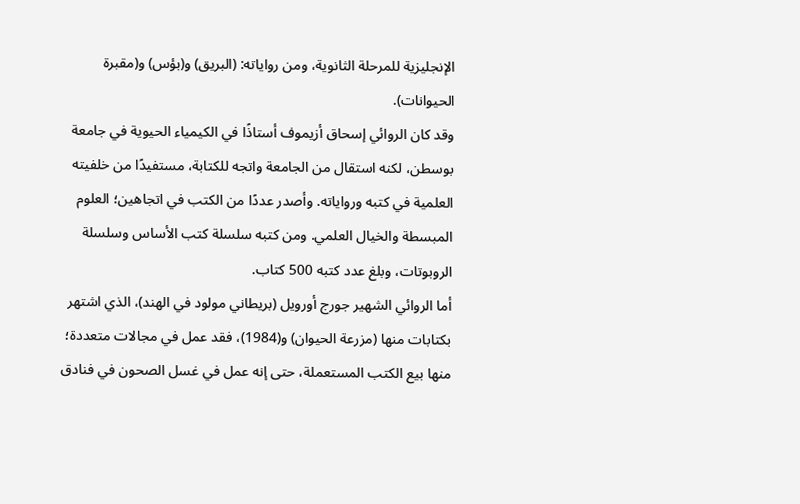الإنجليزية للمرحلة الثانوية، ومن رواياته: (البريق) و(بؤس) و(مقبرة الحيوانات).
وقد كان الروائي إسحاق أزيموف أستاذًا في الكيمياء الحيوية في جامعة بوسطن، لكنه استقال من الجامعة واتجه للكتابة، مستفيدًا من خلفيته العلمية في كتبه ورواياته. وأصدر عددًا من الكتب في اتجاهين؛ العلوم المبسطة والخيال العلمي. ومن كتبه سلسلة كتب الأساس وسلسلة الروبوتات، وبلغ عدد كتبه 500 كتاب.
أما الروائي الشهير جورج أورويل (بريطاني مولود في الهند)، الذي اشتهر بكتابات منها (مزرعة الحيوان) و(1984)، فقد عمل في مجالات متعددة؛ منها بيع الكتب المستعملة، حتى إنه عمل في غسل الصحون في فنادق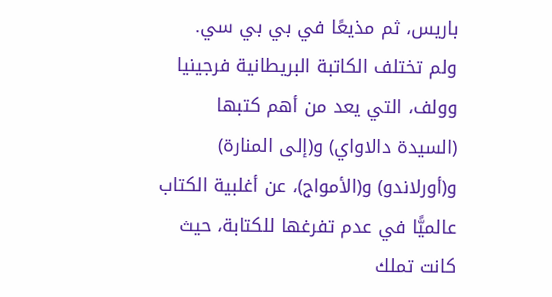باريس، ثم مذيعًا في بي بي سي.
ولم تختلف الكاتبة البريطانية فرجينيا وولف، التي يعد من أهم كتبها (السيدة دالاواي) و(إلى المنارة) و(أورلاندو) و(الأمواج)، عن أغلبية الكتاب عالميًّا في عدم تفرغها للكتابة، حيث كانت تملك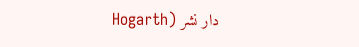دار نشر (Hogarth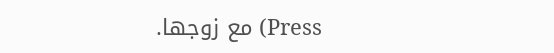Press) مع زوجها.